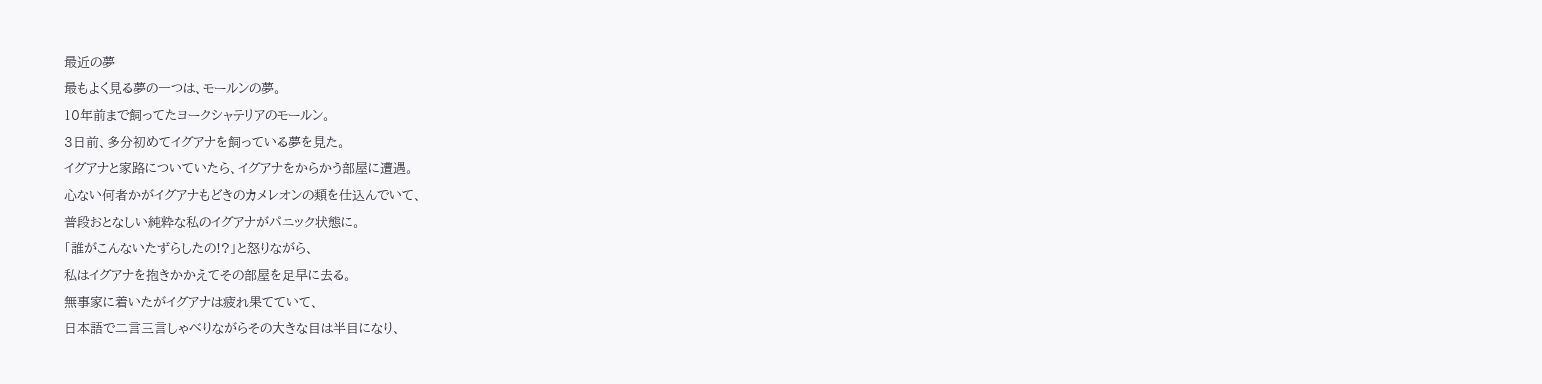最近の夢
最もよく見る夢の一つは、モールンの夢。
10年前まで飼ってたヨークシャテリアのモールン。
3日前、多分初めてイグアナを飼っている夢を見た。
イグアナと家路についていたら、イグアナをからかう部屋に遭遇。
心ない何者かがイグアナもどきのカメレオンの類を仕込んでいて、
普段おとなしい純粋な私のイグアナがパニック状態に。
「誰がこんないたずらしたの!?」と怒りながら、
私はイグアナを抱きかかえてその部屋を足早に去る。
無事家に着いたがイグアナは疲れ果てていて、
日本語で二言三言しゃべりながらその大きな目は半目になり、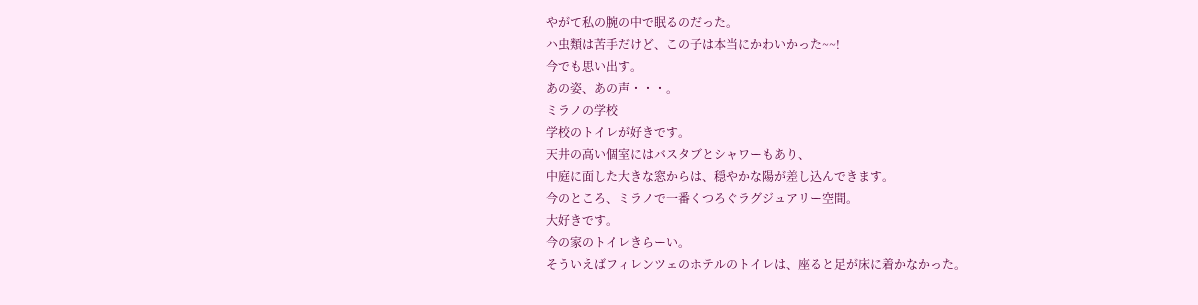やがて私の腕の中で眠るのだった。
ハ虫類は苦手だけど、この子は本当にかわいかった~~!
今でも思い出す。
あの姿、あの声・・・。
ミラノの学校
学校のトイレが好きです。
天井の高い個室にはバスタブとシャワーもあり、
中庭に面した大きな窓からは、穏やかな陽が差し込んできます。
今のところ、ミラノで一番くつろぐラグジュアリー空間。
大好きです。
今の家のトイレきらーい。
そういえばフィレンツェのホテルのトイレは、座ると足が床に着かなかった。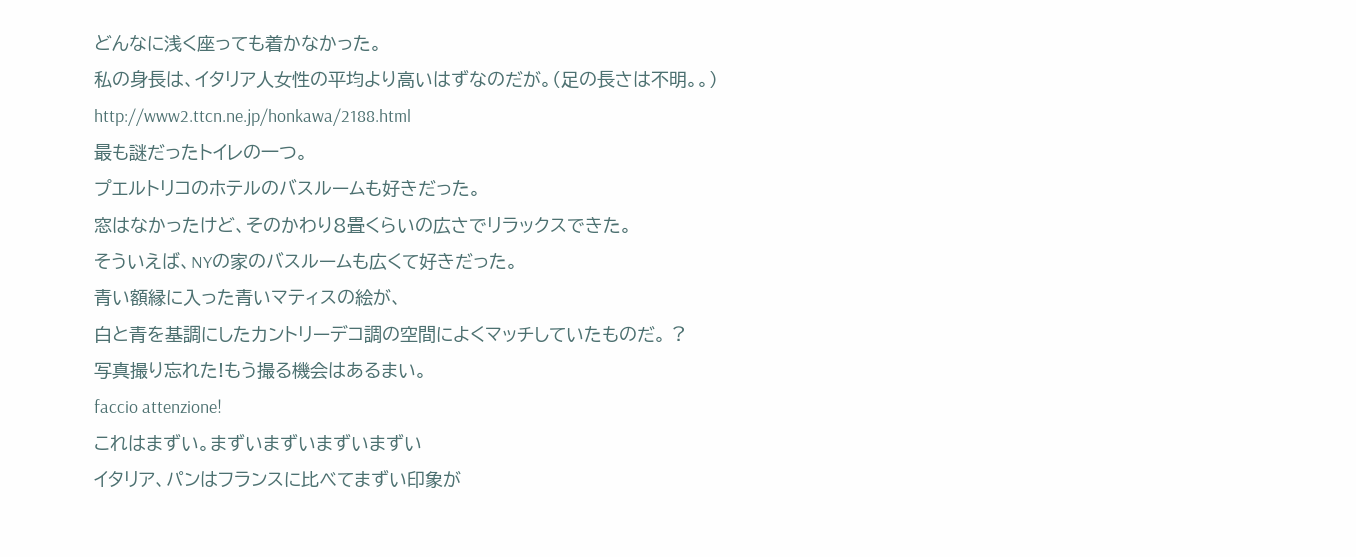どんなに浅く座っても着かなかった。
私の身長は、イタリア人女性の平均より高いはずなのだが。(足の長さは不明。。)
http://www2.ttcn.ne.jp/honkawa/2188.html
最も謎だったトイレの一つ。
プエルトリコのホテルのバスルームも好きだった。
窓はなかったけど、そのかわり8畳くらいの広さでリラックスできた。
そういえば、NYの家のバスルームも広くて好きだった。
青い額縁に入った青いマティスの絵が、
白と青を基調にしたカントリーデコ調の空間によくマッチしていたものだ。 ?
写真撮り忘れた!もう撮る機会はあるまい。
faccio attenzione!
これはまずい。まずいまずいまずいまずい
イタリア、パンはフランスに比べてまずい印象が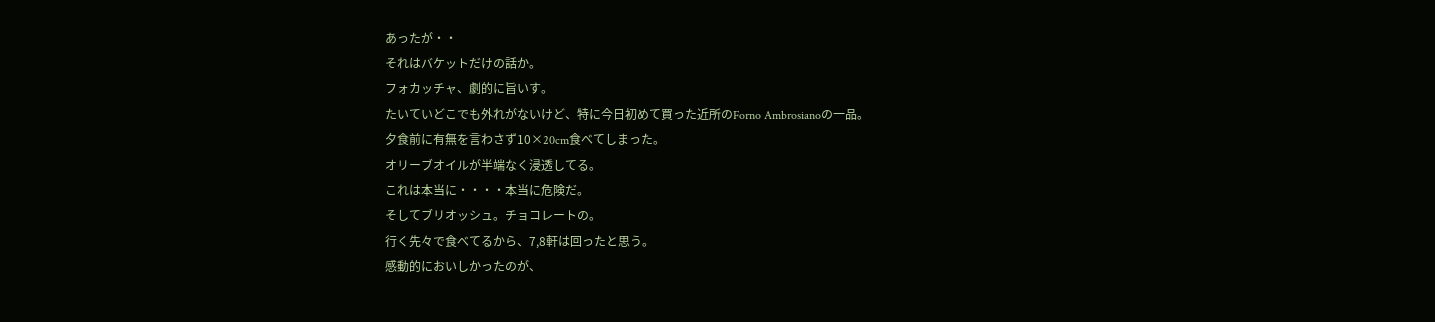あったが・・
それはバケットだけの話か。
フォカッチャ、劇的に旨いす。
たいていどこでも外れがないけど、特に今日初めて買った近所のForno Ambrosianoの一品。
夕食前に有無を言わさず10×20cm食べてしまった。
オリーブオイルが半端なく浸透してる。
これは本当に・・・・本当に危険だ。
そしてブリオッシュ。チョコレートの。
行く先々で食べてるから、7,8軒は回ったと思う。
感動的においしかったのが、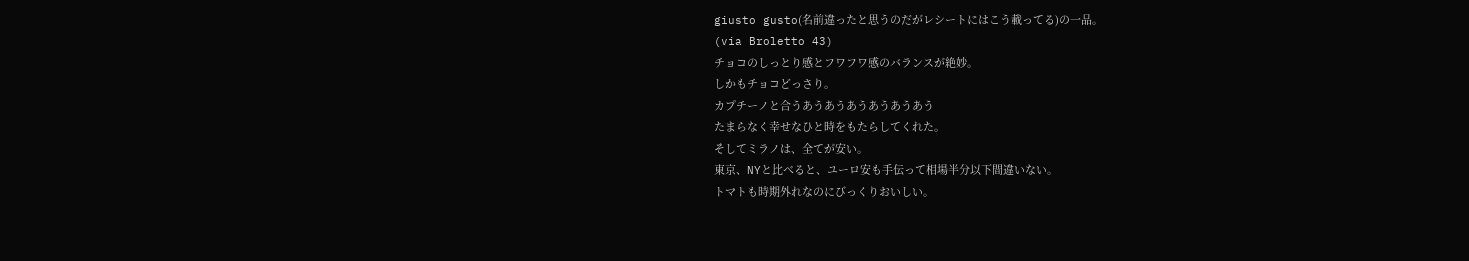giusto gusto(名前違ったと思うのだがレシートにはこう載ってる)の一品。
(via Broletto 43)
チョコのしっとり感とフワフワ感のバランスが絶妙。
しかもチョコどっさり。
カプチーノと合うあうあうあうあうあうあう
たまらなく幸せなひと時をもたらしてくれた。
そしてミラノは、全てが安い。
東京、NYと比べると、ユーロ安も手伝って相場半分以下間違いない。
トマトも時期外れなのにびっくりおいしい。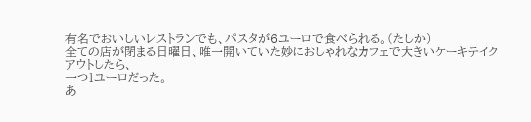有名でおいしいレストランでも、パスタが6ユーロで食べられる。(たしか)
全ての店が閉まる日曜日、唯一開いていた妙におしゃれなカフェで大きいケーキテイクアウトしたら、
一つ1ユーロだった。
あ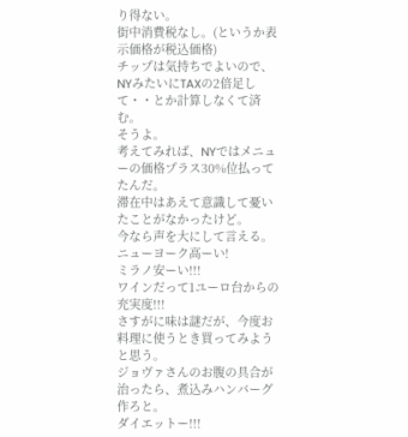り得ない。
街中消費税なし。(というか表示価格が税込価格)
チップは気持ちでよいので、NYみたいにTAXの2倍足して・・とか計算しなくて済む。
そうよ。
考えてみれば、NYではメニューの価格プラス30%位払ってたんだ。
滞在中はあえて意識して憂いたことがなかったけど。
今なら声を大にして言える。
ニューヨーク高ーい!
ミラノ安ーい!!!
ワインだって1ユーロ台からの充実度!!!
さすがに味は謎だが、今度お料理に使うとき買ってみようと思う。
ジョヴァさんのお腹の具合が治ったら、煮込みハンバーグ作ろと。
ダイエットー!!!